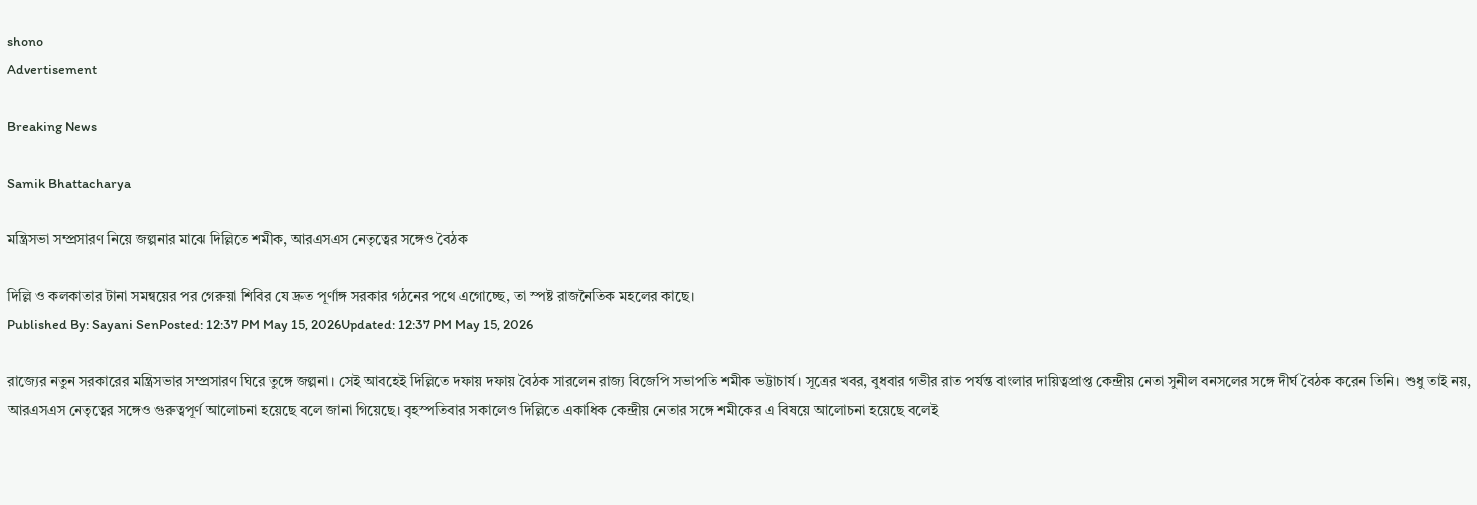shono
Advertisement

Breaking News

Samik Bhattacharya

মন্ত্রিসভা সম্প্রসারণ নিয়ে জল্পনার মাঝে দিল্লিতে শমীক, আরএসএস নেতৃত্বের সঙ্গেও বৈঠক

দিল্লি ও কলকাতার টানা সমন্বয়ের পর গেরুয়া শিবির যে দ্রুত পূর্ণাঙ্গ সরকার গঠনের পথে এগোচ্ছে, তা স্পষ্ট রাজনৈতিক মহলের কাছে।
Published By: Sayani SenPosted: 12:37 PM May 15, 2026Updated: 12:37 PM May 15, 2026

রাজ্যের নতুন সরকারের মন্ত্রিসভার সম্প্রসারণ ঘিরে তুঙ্গে জল্পনা। সেই আবহেই দিল্লিতে দফায় দফায় বৈঠক সারলেন রাজ্য বিজেপি সভাপতি শমীক ভট্টাচার্য। সূত্রের খবর, বুধবার গভীর রাত পর্যন্ত বাংলার দায়িত্বপ্রাপ্ত কেন্দ্রীয় নেতা সুনীল বনসলের সঙ্গে দীর্ঘ বৈঠক করেন তিনি। শুধু তাই নয়, আরএসএস নেতৃত্বের সঙ্গেও গুরুত্বপূর্ণ আলোচনা হয়েছে বলে জানা গিয়েছে। বৃহস্পতিবার সকালেও দিল্লিতে একাধিক কেন্দ্রীয় নেতার সঙ্গে শমীকের এ বিষয়ে আলোচনা হয়েছে বলেই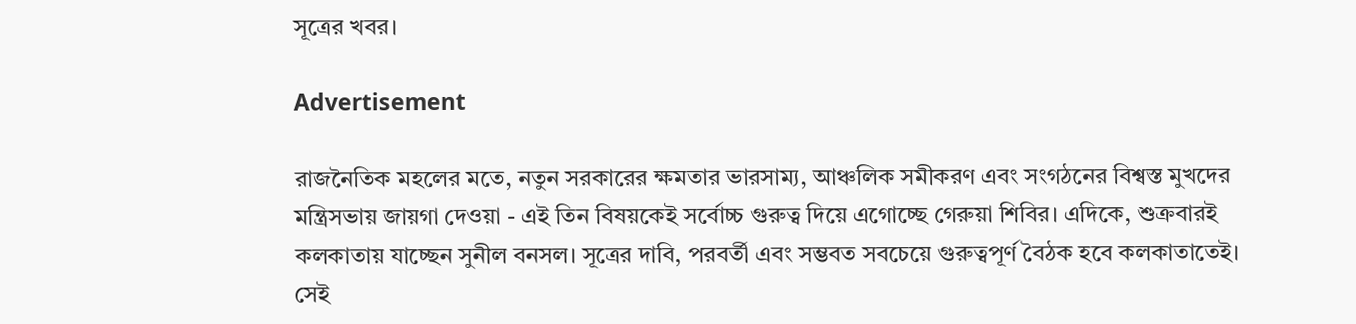সূত্রের খবর।

Advertisement

রাজনৈতিক মহলের মতে, নতুন সরকারের ক্ষমতার ভারসাম্য, আঞ্চলিক সমীকরণ এবং সংগঠনের বিশ্বস্ত মুখদের মন্ত্রিসভায় জায়গা দেওয়া - এই তিন বিষয়কেই সর্বোচ্চ গুরুত্ব দিয়ে এগোচ্ছে গেরুয়া শিবির। এদিকে, শুক্রবারই কলকাতায় যাচ্ছেন সুনীল বনসল। সূত্রের দাবি, পরবর্তী এবং সম্ভবত সবচেয়ে গুরুত্বপূর্ণ বৈঠক হবে কলকাতাতেই। সেই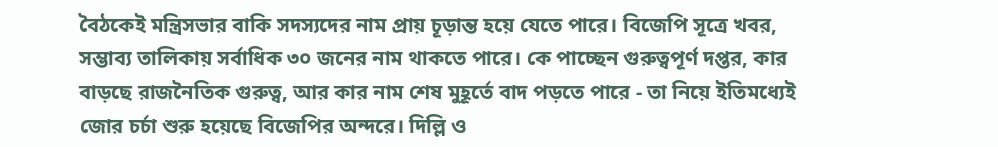বৈঠকেই মন্ত্রিসভার বাকি সদস্যদের নাম প্রায় চূড়ান্ত হয়ে যেতে পারে। বিজেপি সূত্রে খবর, সম্ভাব্য তালিকায় সর্বাধিক ৩০ জনের নাম থাকতে পারে। কে পাচ্ছেন গুরুত্বপূর্ণ দপ্তর, কার বাড়ছে রাজনৈতিক গুরুত্ব, আর কার নাম শেষ মুহূর্তে বাদ পড়তে পারে - তা নিয়ে ইতিমধ্যেই জোর চর্চা শুরু হয়েছে বিজেপির অন্দরে। দিল্লি ও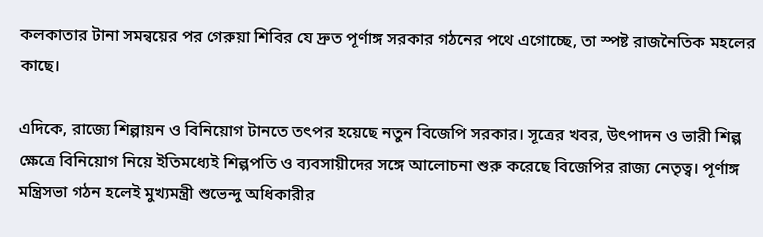কলকাতার টানা সমন্বয়ের পর গেরুয়া শিবির যে দ্রুত পূর্ণাঙ্গ সরকার গঠনের পথে এগোচ্ছে, তা স্পষ্ট রাজনৈতিক মহলের কাছে।

এদিকে, রাজ্যে শিল্পায়ন ও বিনিয়োগ টানতে তৎপর হয়েছে নতুন বিজেপি সরকার। সূত্রের খবর, উৎপাদন ও ভারী শিল্প ক্ষেত্রে বিনিয়োগ নিয়ে ইতিমধ্যেই শিল্পপতি ও ব্যবসায়ীদের সঙ্গে আলোচনা শুরু করেছে বিজেপির রাজ্য নেতৃত্ব। পূর্ণাঙ্গ মন্ত্রিসভা গঠন হলেই মুখ্যমন্ত্রী শুভেন্দু অধিকারীর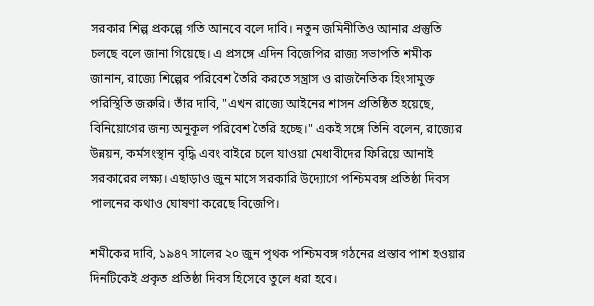সরকার শিল্প প্রকল্পে গতি আনবে বলে দাবি। নতুন জমিনীতিও আনার প্রস্তুতি চলছে বলে জানা গিয়েছে। এ প্রসঙ্গে এদিন বিজেপির রাজ্য সভাপতি শমীক জানান, রাজ্যে শিল্পের পরিবেশ তৈরি করতে সন্ত্রাস ও রাজনৈতিক হিংসামুক্ত পরিস্থিতি জরুরি। তাঁর দাবি, "এখন রাজ্যে আইনের শাসন প্রতিষ্ঠিত হয়েছে, বিনিয়োগের জন্য অনুকূল পরিবেশ তৈরি হচ্ছে।" একই সঙ্গে তিনি বলেন, রাজ্যের উন্নয়ন, কর্মসংস্থান বৃদ্ধি এবং বাইরে চলে যাওয়া মেধাবীদের ফিরিয়ে আনাই সরকারের লক্ষ্য। এছাড়াও জুন মাসে সরকারি উদ্যোগে পশ্চিমবঙ্গ প্রতিষ্ঠা দিবস পালনের কথাও ঘোষণা করেছে বিজেপি।

শমীকের দাবি, ১৯৪৭ সালের ২০ জুন পৃথক পশ্চিমবঙ্গ গঠনের প্রস্তাব পাশ হওয়ার দিনটিকেই প্রকৃত প্রতিষ্ঠা দিবস হিসেবে তুলে ধরা হবে।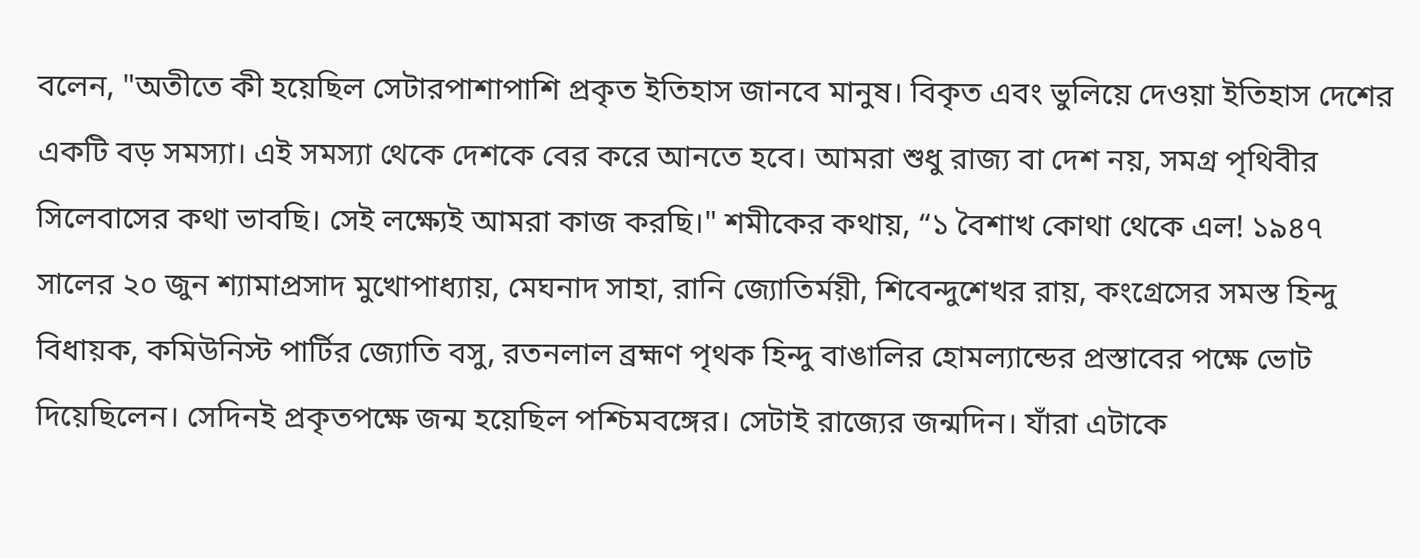বলেন, "অতীতে কী হয়েছিল সেটারপাশাপাশি প্রকৃত ইতিহাস জানবে মানুষ। বিকৃত এবং ভুলিয়ে দেওয়া ইতিহাস দেশের একটি বড় সমস্যা। এই সমস্যা থেকে দেশকে বের করে আনতে হবে। আমরা শুধু রাজ্য বা দেশ নয়, সমগ্র পৃথিবীর সিলেবাসের কথা ভাবছি। সেই লক্ষ্যেই আমরা কাজ করছি।" শমীকের কথায়, “১ বৈশাখ কোথা থেকে এল! ১৯৪৭ সালের ২০ জুন শ্যামাপ্রসাদ মুখোপাধ্যায়, মেঘনাদ সাহা, রানি জ্যোতির্ময়ী, শিবেন্দুশেখর রায়, কংগ্রেসের সমস্ত হিন্দু বিধায়ক, কমিউনিস্ট পার্টির জ্যোতি বসু, রতনলাল ব্রহ্মণ পৃথক হিন্দু বাঙালির হোমল্যান্ডের প্রস্তাবের পক্ষে ভোট দিয়েছিলেন। সেদিনই প্রকৃতপক্ষে জন্ম হয়েছিল পশ্চিমবঙ্গের। সেটাই রাজ্যের জন্মদিন। যাঁরা এটাকে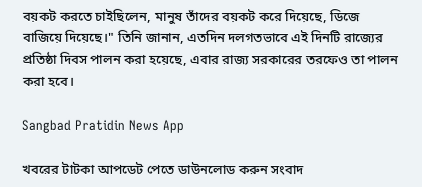বয়কট করতে চাইছিলেন, মানুষ তাঁদের বয়কট করে দিয়েছে, ডিজে বাজিয়ে দিয়েছে।" তিনি জানান, এতদিন দলগতভাবে এই দিনটি রাজ্যের প্রতিষ্ঠা দিবস পালন করা হয়েছে, এবার রাজ্য সরকারের তরফেও তা পালন করা হবে।

Sangbad Pratidin News App

খবরের টাটকা আপডেট পেতে ডাউনলোড করুন সংবাদ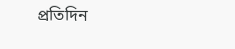প্রতিদিন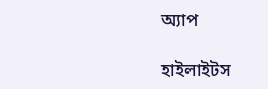অ্যাপ

হাইলাইটস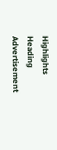Highlights Heading
Advertisement